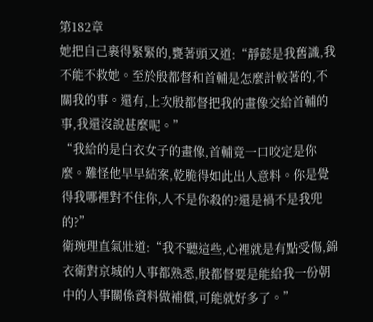第182章
她把自己裹得緊緊的,甕著頭又道:“靜懿是我舊識,我不能不救她。至於殷都督和首輔是怎麼計較著的,不關我的事。還有,上次殷都督把我的畫像交給首輔的事,我還沒說甚麼呢。”
“我給的是白衣女子的畫像,首輔竟一口咬定是你麼。難怪他早早結案,乾脆得如此出人意料。你是覺得我哪裡對不住你,人不是你殺的?還是禍不是我兜的?”
衛琬理直氣壯道:“我不聽這些,心裡就是有點受傷,錦衣衛對京城的人事都熟悉,殷都督要是能給我一份朝中的人事關係資料做補償,可能就好多了。”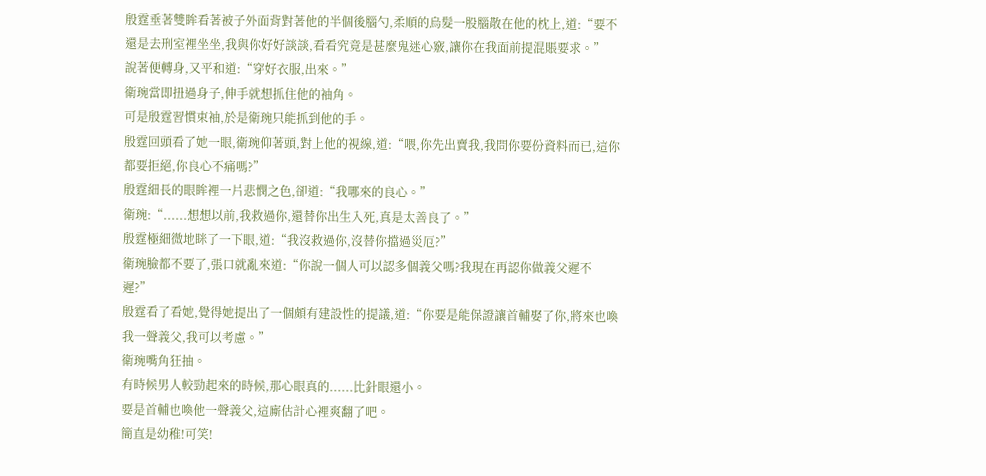殷霆垂著雙眸看著被子外面背對著他的半個後腦勺,柔順的烏髮一股腦散在他的枕上,道:“要不還是去刑室裡坐坐,我與你好好談談,看看究竟是甚麼鬼迷心竅,讓你在我面前提混賬要求。”
說著便轉身,又平和道:“穿好衣服,出來。”
衛琬當即扭過身子,伸手就想抓住他的袖角。
可是殷霆習慣束袖,於是衛琬只能抓到他的手。
殷霆回頭看了她一眼,衛琬仰著頭,對上他的視線,道:“喂,你先出賣我,我問你要份資料而已,這你都要拒絕,你良心不痛嗎?”
殷霆細長的眼眸裡一片悲憫之色,卻道:“我哪來的良心。”
衛琬:“......想想以前,我救過你,還替你出生入死,真是太善良了。”
殷霆極細微地眯了一下眼,道:“我沒救過你,沒替你擋過災厄?”
衛琬臉都不要了,張口就亂來道:“你說一個人可以認多個義父嗎?我現在再認你做義父遲不遲?”
殷霆看了看她,覺得她提出了一個頗有建設性的提議,道:“你要是能保證讓首輔娶了你,將來也喚我一聲義父,我可以考慮。”
衛琬嘴角狂抽。
有時候男人較勁起來的時候,那心眼真的......比針眼還小。
要是首輔也喚他一聲義父,這廝估計心裡爽翻了吧。
簡直是幼稚!可笑!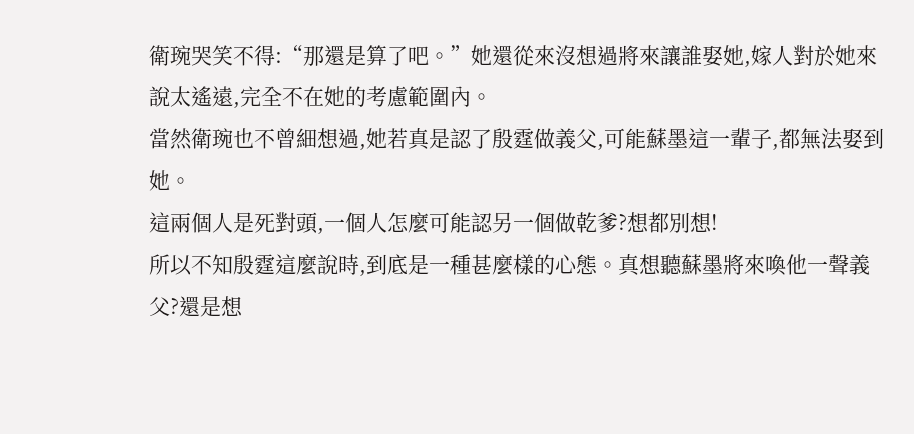衛琬哭笑不得:“那還是算了吧。”她還從來沒想過將來讓誰娶她,嫁人對於她來說太遙遠,完全不在她的考慮範圍內。
當然衛琬也不曾細想過,她若真是認了殷霆做義父,可能蘇墨這一輩子,都無法娶到她。
這兩個人是死對頭,一個人怎麼可能認另一個做乾爹?想都別想!
所以不知殷霆這麼說時,到底是一種甚麼樣的心態。真想聽蘇墨將來喚他一聲義父?還是想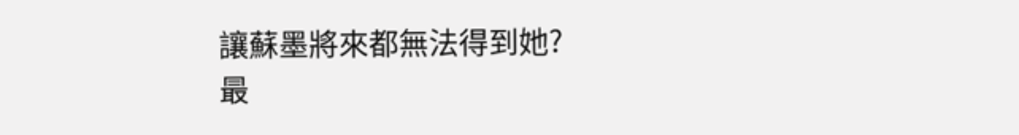讓蘇墨將來都無法得到她?
最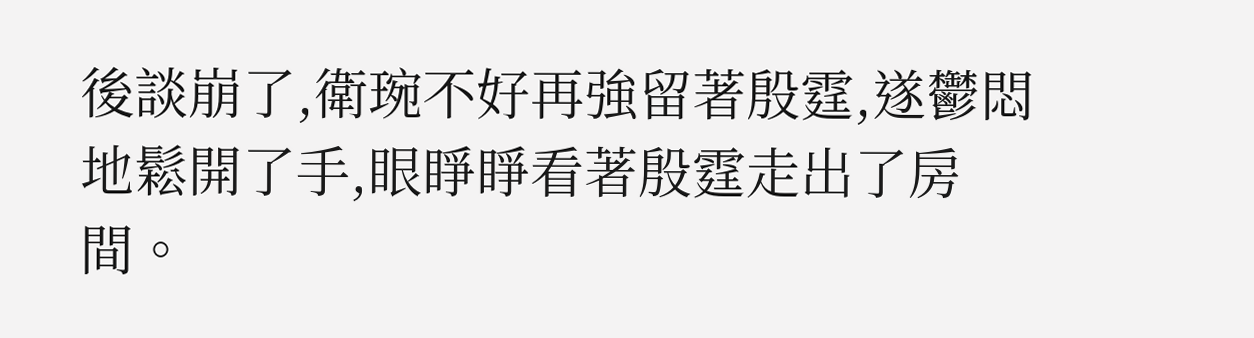後談崩了,衛琬不好再強留著殷霆,遂鬱悶地鬆開了手,眼睜睜看著殷霆走出了房間。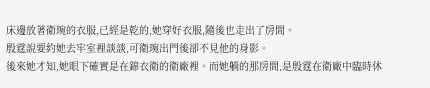床邊放著衛琬的衣服,已經是乾的,她穿好衣服,隨後也走出了房間。
殷霆說要約她去牢室裡談談,可衛琬出門後卻不見他的身影。
後來她才知,她眼下確實是在錦衣衛的衛廠裡。而她躺的那房間,是殷霆在衛廠中臨時休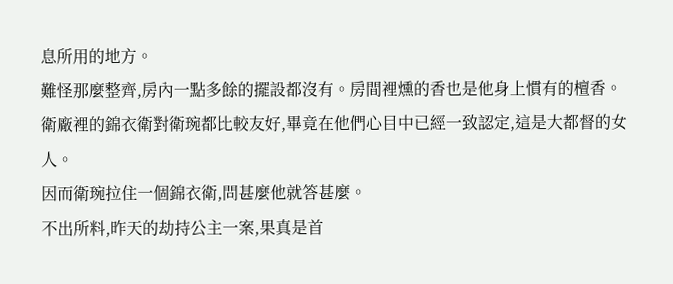息所用的地方。
難怪那麼整齊,房內一點多餘的擺設都沒有。房間裡燻的香也是他身上慣有的檀香。
衛廠裡的錦衣衛對衛琬都比較友好,畢竟在他們心目中已經一致認定,這是大都督的女人。
因而衛琬拉住一個錦衣衛,問甚麼他就答甚麼。
不出所料,昨天的劫持公主一案,果真是首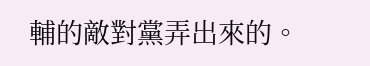輔的敵對黨弄出來的。